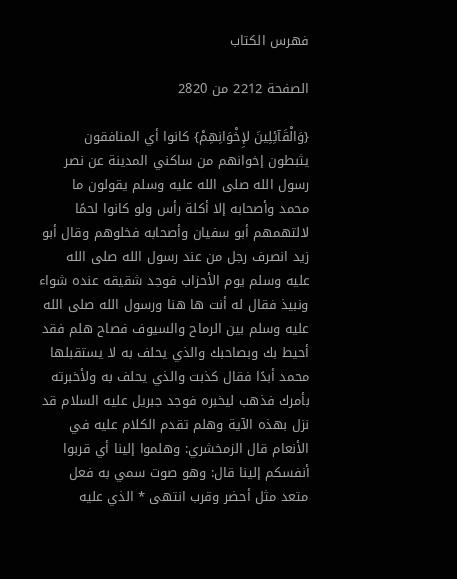فهرس الكتاب

الصفحة 2212 من 2820

{وَالْقَآئِلِينَ لإِخْوَانِهِمْ} كانوا أي المنافقون يثبطون إخوانهم من ساكني المدينة عن نصر رسول الله صلى الله عليه وسلم يقولون ما محمد وأصحابه إلا أكلة رأس ولو كانوا لحمًا لالتهمهم أبو سفيان وأصحابه فخلوهم وقال أبو زيد انصرف رجل من عند رسول الله صلى الله عليه وسلم يوم الأحزاب فوجد شقيقه عنده شواء ونبيذ فقال له أنت ها هنا ورسول الله صلى الله عليه وسلم بين الرماح والسيوف فصاح هلم فقد أحيط بك وبصاحبك والذي يحلف به لا يستقبلها محمد أبدًا فقال كذبت والذي يحلف به ولأخبرته بأمرك فذهب ليخبره فوجد جبريل عليه السلام قد نزل بهذه الآية وهلم تقدم الكلام عليه في الأنعام قال الزمخشري: وهلموا إلينا أي قربوا أنفسكم إلينا قال: وهو صوت سمي به فعل متعد مثل أحضر وقرب انتهى * الذي عليه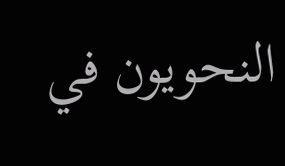النحويون في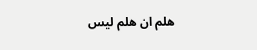هلم ان هلم ليس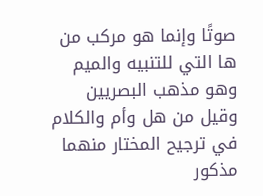صوتًا وإنما هو مركب من ها التي للتنبيه والميم وهو مذهب البصريين وقيل من هل وأم والكلام في ترجيح المختار منهما مذكور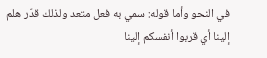في النحو وأما قوله: سمي به فعل متعد ولذلك قدّر هلم إلينا أي قربوا أنفسكم إلينا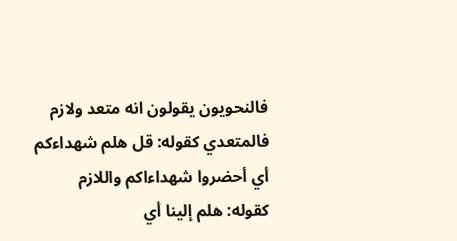فالنحويون يقولون انه متعد ولازم فالمتعدي كقوله: قل هلم شهداءكم أي أحضروا شهداءاكم واللازم كقوله: هلم إلينا أي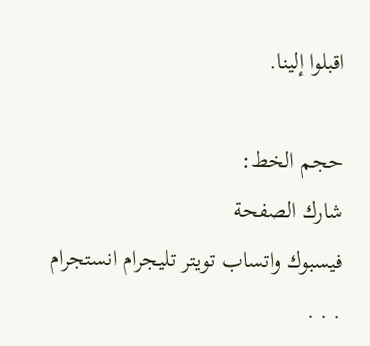اقبلوا إلينا.

حجم الخط:
شارك الصفحة
فيسبوك واتساب تويتر تليجرام انستجرام
. . .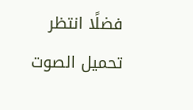فضلًا انتظر تحميل الصوت